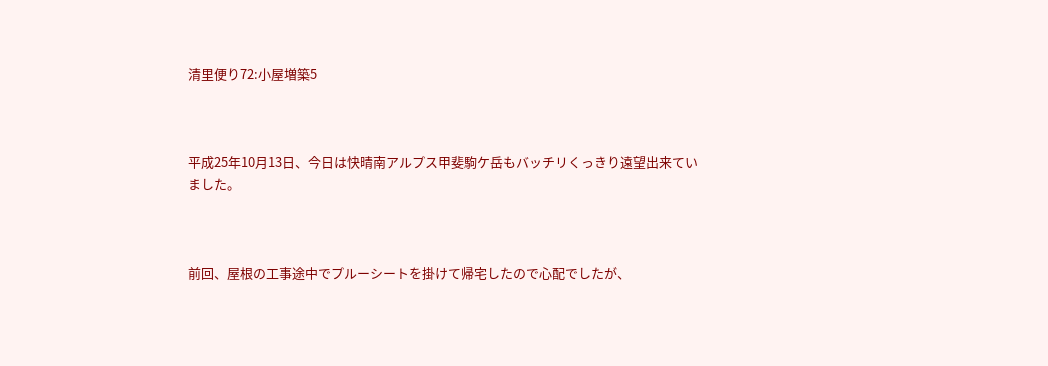清里便り72:小屋増築5



平成25年10月13日、今日は快晴南アルプス甲斐駒ケ岳もバッチリくっきり遠望出来ていました。



前回、屋根の工事途中でプルーシートを掛けて帰宅したので心配でしたが、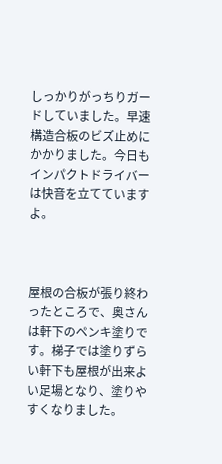しっかりがっちりガードしていました。早速構造合板のビズ止めにかかりました。今日もインパクトドライバーは快音を立てていますよ。



屋根の合板が張り終わったところで、奥さんは軒下のペンキ塗りです。梯子では塗りずらい軒下も屋根が出来よい足場となり、塗りやすくなりました。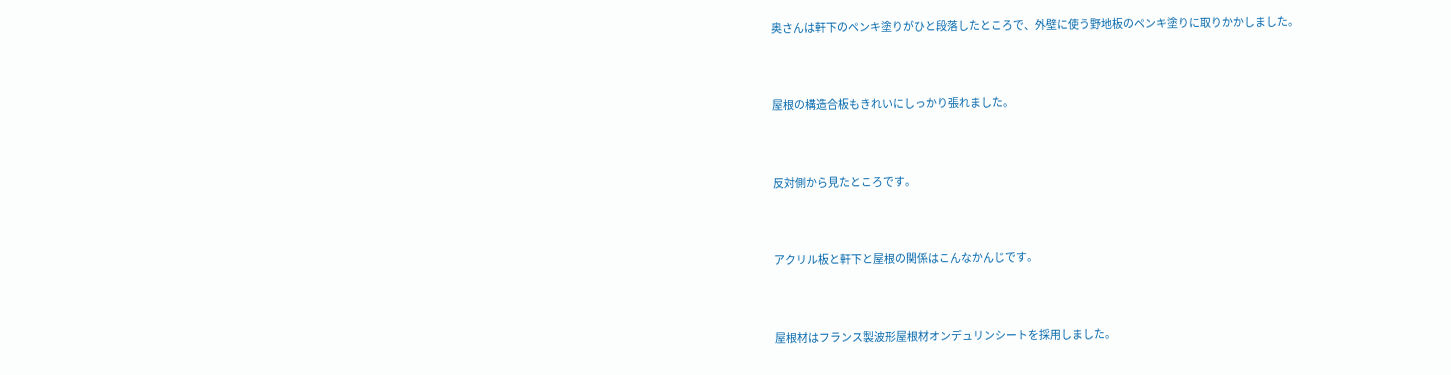奥さんは軒下のペンキ塗りがひと段落したところで、外壁に使う野地板のペンキ塗りに取りかかしました。



屋根の構造合板もきれいにしっかり張れました。



反対側から見たところです。



アクリル板と軒下と屋根の関係はこんなかんじです。



屋根材はフランス製波形屋根材オンデュリンシートを採用しました。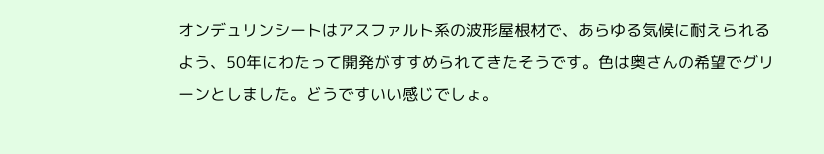オンデュリンシートはアスファルト系の波形屋根材で、あらゆる気候に耐えられるよう、50年にわたって開発がすすめられてきたそうです。色は奥さんの希望でグリーンとしました。どうですいい感じでしょ。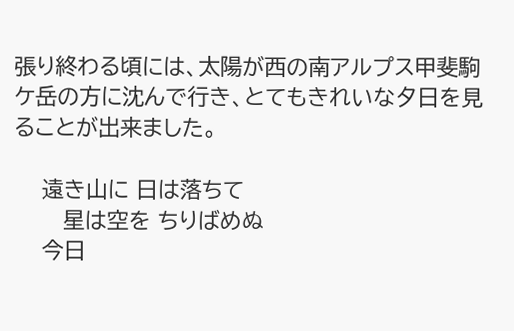張り終わる頃には、太陽が西の南アルプス甲斐駒ケ岳の方に沈んで行き、とてもきれいな夕日を見ることが出来ました。

    遠き山に 日は落ちて
       星は空を ちりばめぬ
    今日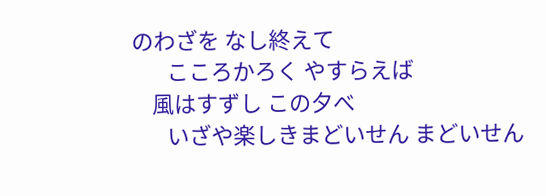のわざを なし終えて
       こころかろく やすらえば
    風はすずし この夕べ
       いざや楽しきまどいせん まどいせん